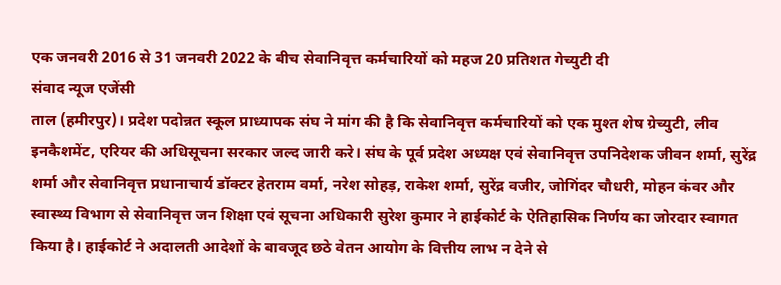एक जनवरी 2016 से 31 जनवरी 2022 के बीच सेवानिवृत्त कर्मचारियों को महज 20 प्रतिशत गेच्युटी दी
संवाद न्यूज एजेंसी
ताल (हमीरपुर)। प्रदेश पदोन्नत स्कूल प्राध्यापक संघ ने मांग की है कि सेवानिवृत्त कर्मचारियों को एक मुश्त शेष ग्रेच्युटी, लीव इनकैशमेंट, एरियर की अधिसूचना सरकार जल्द जारी करे। संघ के पूर्व प्रदेश अध्यक्ष एवं सेवानिवृत्त उपनिदेशक जीवन शर्मा, सुरेंद्र शर्मा और सेवानिवृत्त प्रधानाचार्य डॉक्टर हेतराम वर्मा, नरेश सोहड़, राकेश शर्मा, सुरेंद्र वजीर, जोगिंदर चौधरी, मोहन कंवर और स्वास्थ्य विभाग से सेवानिवृत्त जन शिक्षा एवं सूचना अधिकारी सुरेश कुमार ने हाईकोर्ट के ऐतिहासिक निर्णय का जोरदार स्वागत किया है। हाईकोर्ट ने अदालती आदेशों के बावजूद छठे वेतन आयोग के वित्तीय लाभ न देने से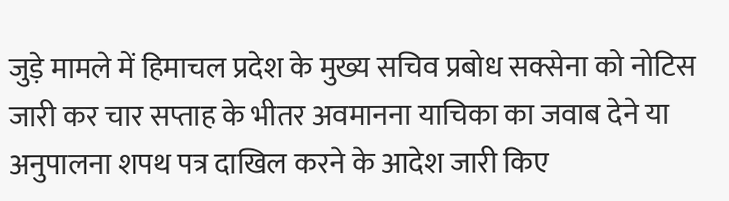जुड़े मामले में हिमाचल प्रदेश के मुख्य सचिव प्रबोध सक्सेना को नोटिस जारी कर चार सप्ताह के भीतर अवमानना याचिका का जवाब देने या अनुपालना शपथ पत्र दाखिल करने के आदेश जारी किए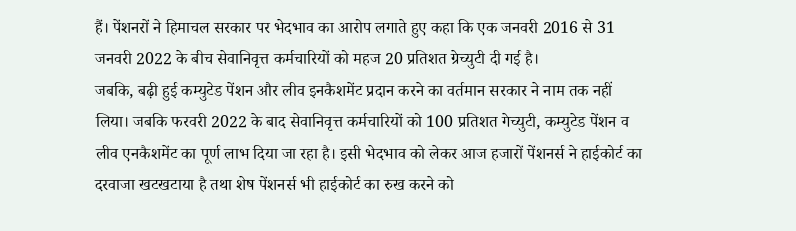हैं। पेंशनरों ने हिमाचल सरकार पर भेदभाव का आरोप लगाते हुए कहा कि एक जनवरी 2016 से 31 जनवरी 2022 के बीच सेवानिवृत्त कर्मचारियों को महज 20 प्रतिशत ग्रेच्युटी दी गई है।
जबकि, बढ़ी हुई कम्युटेड पेंशन और लीव इनकैशमेंट प्रदान करने का वर्तमान सरकार ने नाम तक नहीं लिया। जबकि फरवरी 2022 के बाद सेवानिवृत्त कर्मचारियों को 100 प्रतिशत गेच्युटी, कम्युटेड पेंशन व लीव एनकैशमेंट का पूर्ण लाभ दिया जा रहा है। इसी भेदभाव को लेकर आज हजारों पेंशनर्स ने हाईकोर्ट का दरवाजा खटखटाया है तथा शेष पेंशनर्स भी हाईकोर्ट का रुख करने को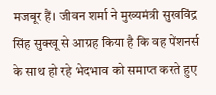मजबूर हैं। जीवन शर्मा ने मुख्यमंत्री सुखविंद्र सिंह सुक्खू से आग्रह किया है कि वह पेंशनर्स के साथ हो रहे भेदभाव को समाप्त करते हुए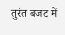तुरंत बजट में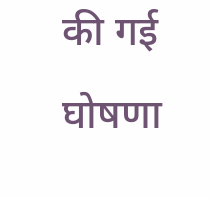की गई घोषणा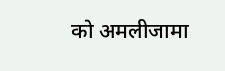को अमलीजामा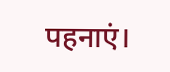पहनाएं।